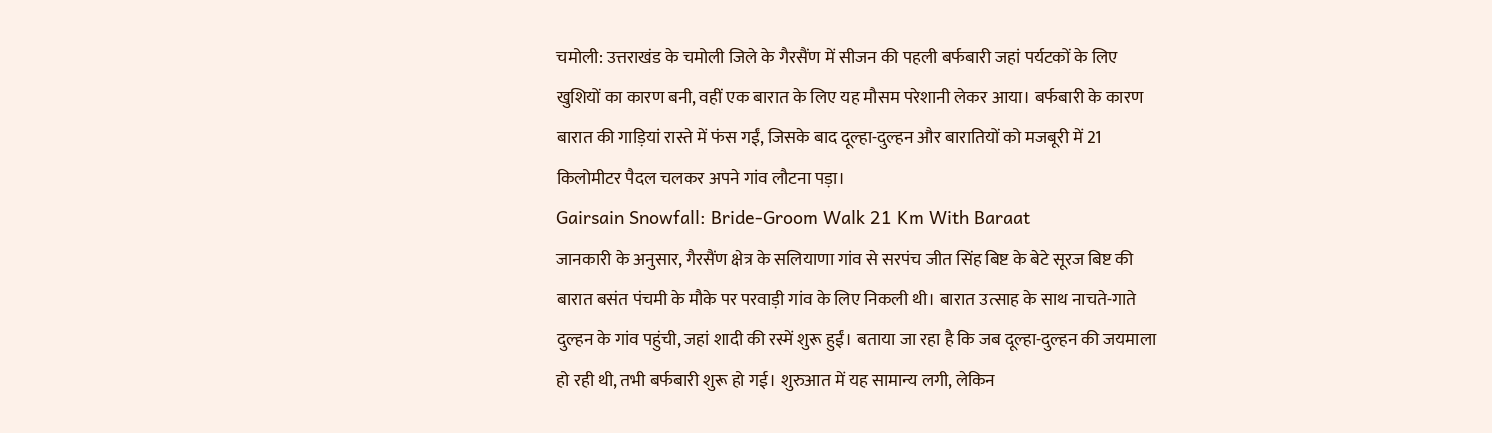चमोली: उत्तराखंड के चमोली जिले के गैरसैंण में सीजन की पहली बर्फबारी जहां पर्यटकों के लिए खुशियों का कारण बनी, वहीं एक बारात के लिए यह मौसम परेशानी लेकर आया। बर्फबारी के कारण बारात की गाड़ियां रास्ते में फंस गईं, जिसके बाद दूल्हा-दुल्हन और बारातियों को मजबूरी में 21 किलोमीटर पैदल चलकर अपने गांव लौटना पड़ा।
Gairsain Snowfall: Bride-Groom Walk 21 Km With Baraat
जानकारी के अनुसार, गैरसैंण क्षेत्र के सलियाणा गांव से सरपंच जीत सिंह बिष्ट के बेटे सूरज बिष्ट की बारात बसंत पंचमी के मौके पर परवाड़ी गांव के लिए निकली थी। बारात उत्साह के साथ नाचते-गाते दुल्हन के गांव पहुंची, जहां शादी की रस्में शुरू हुईं। बताया जा रहा है कि जब दूल्हा-दुल्हन की जयमाला हो रही थी, तभी बर्फबारी शुरू हो गई। शुरुआत में यह सामान्य लगी, लेकिन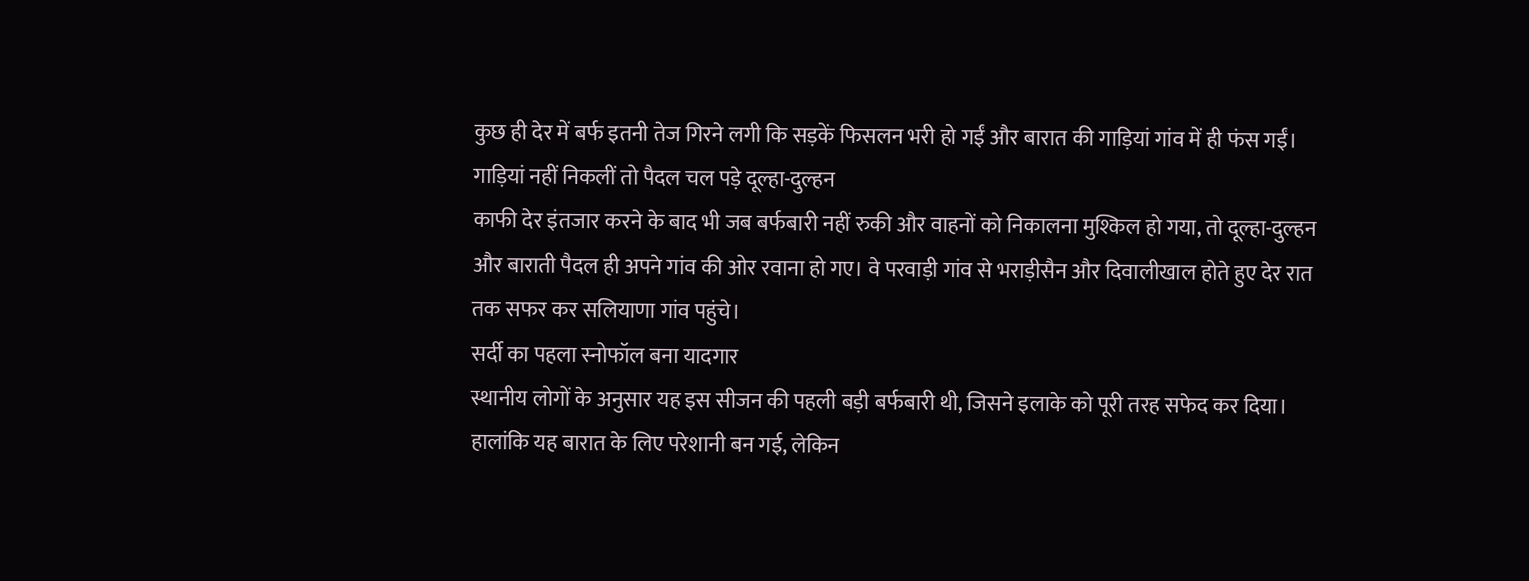कुछ ही देर में बर्फ इतनी तेज गिरने लगी कि सड़कें फिसलन भरी हो गईं और बारात की गाड़ियां गांव में ही फंस गईं।
गाड़ियां नहीं निकलीं तो पैदल चल पड़े दूल्हा-दुल्हन
काफी देर इंतजार करने के बाद भी जब बर्फबारी नहीं रुकी और वाहनों को निकालना मुश्किल हो गया, तो दूल्हा-दुल्हन और बाराती पैदल ही अपने गांव की ओर रवाना हो गए। वे परवाड़ी गांव से भराड़ीसैन और दिवालीखाल होते हुए देर रात तक सफर कर सलियाणा गांव पहुंचे।
सर्दी का पहला स्नोफॉल बना यादगार
स्थानीय लोगों के अनुसार यह इस सीजन की पहली बड़ी बर्फबारी थी, जिसने इलाके को पूरी तरह सफेद कर दिया। हालांकि यह बारात के लिए परेशानी बन गई, लेकिन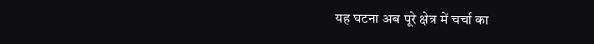यह घटना अब पूरे क्षेत्र में चर्चा का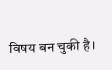विषय बन चुकी है।